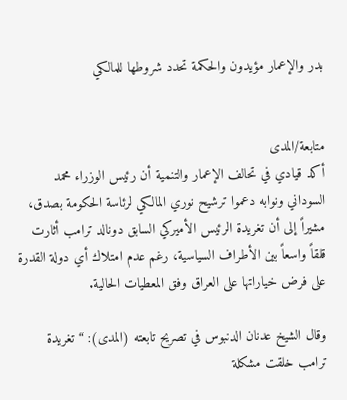بدر والإعمار مؤيدون والحكمة تحدد شروطها للمالكي


متابعة/المدى
أكد قيادي في تحالف الإعمار والتنمية أن رئيس الوزراء محمد السوداني ونوابه دعموا ترشيح نوري المالكي لرئاسة الحكومة بصدق، مشيراً إلى أن تغريدة الرئيس الأميركي السابق دونالد ترامب أثارت قلقاً واسعاً بين الأطراف السياسية، رغم عدم امتلاك أي دولة القدرة على فرض خياراتها على العراق وفق المعطيات الحالية.

وقال الشيخ عدنان الدنبوس في تصريح تابعته (المدى): “تغريدة ترامب خلقت مشكلة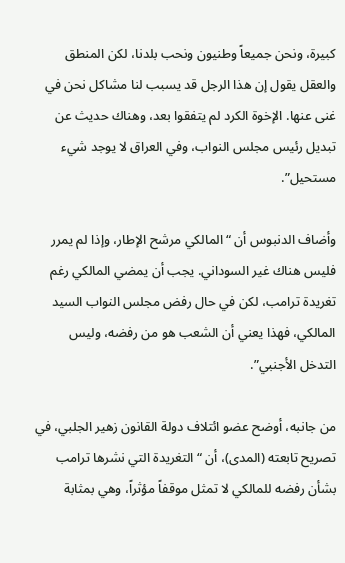كبيرة، ونحن جميعاً وطنيون ونحب بلدنا، لكن المنطق والعقل يقول إن هذا الرجل قد يسبب لنا مشاكل نحن في غنى عنها. الإخوة الكرد لم يتفقوا بعد، وهناك حديث عن تبديل رئيس مجلس النواب، وفي العراق لا يوجد شيء مستحيل”.

وأضاف الدنبوس أن “المالكي مرشح الإطار، وإذا لم يمرر فليس هناك غير السوداني. يجب أن يمضي المالكي رغم تغريدة ترامب، لكن في حال رفض مجلس النواب السيد المالكي، فهذا يعني أن الشعب هو من رفضه، وليس التدخل الأجنبي”.

من جانبه، أوضح عضو ائتلاف دولة القانون زهير الجلبي، في تصريح تابعته (المدى)، أن “التغريدة التي نشرها ترامب بشأن رفضه للمالكي لا تمثل موقفاً مؤثراً، وهي بمثابة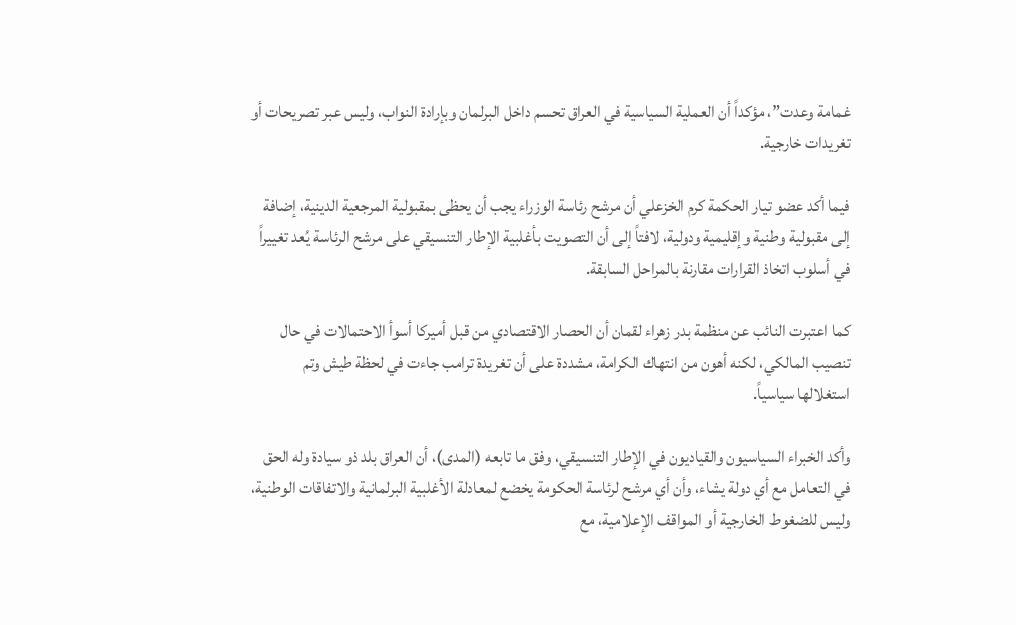غمامة وعدت”، مؤكداً أن العملية السياسية في العراق تحسم داخل البرلمان وبإرادة النواب، وليس عبر تصريحات أو تغريدات خارجية.

فيما أكد عضو تيار الحكمة كرم الخزعلي أن مرشح رئاسة الوزراء يجب أن يحظى بمقبولية المرجعية الدينية، إضافة إلى مقبولية وطنية وإقليمية ودولية، لافتاً إلى أن التصويت بأغلبية الإطار التنسيقي على مرشح الرئاسة يُعد تغييراً في أسلوب اتخاذ القرارات مقارنة بالمراحل السابقة.

كما اعتبرت النائب عن منظمة بدر زهراء لقمان أن الحصار الاقتصادي من قبل أميركا أسوأ الاحتمالات في حال تنصيب المالكي، لكنه أهون من انتهاك الكرامة، مشددة على أن تغريدة ترامب جاءت في لحظة طيش وتم استغلالها سياسياً.

وأكد الخبراء السياسيون والقياديون في الإطار التنسيقي، وفق ما تابعه (المدى)، أن العراق بلد ذو سيادة وله الحق في التعامل مع أي دولة يشاء، وأن أي مرشح لرئاسة الحكومة يخضع لمعادلة الأغلبية البرلمانية والاتفاقات الوطنية، وليس للضغوط الخارجية أو المواقف الإعلامية، مع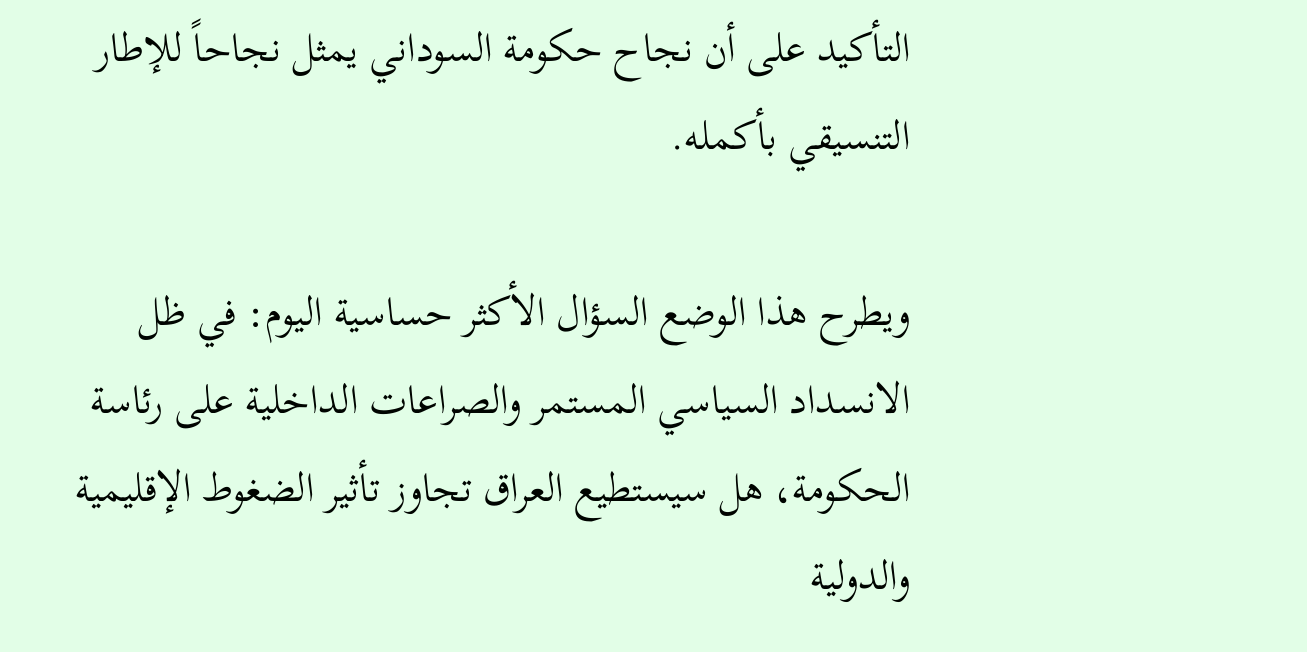التأكيد على أن نجاح حكومة السوداني يمثل نجاحاً للإطار التنسيقي بأكمله.

ويطرح هذا الوضع السؤال الأكثر حساسية اليوم: في ظل الانسداد السياسي المستمر والصراعات الداخلية على رئاسة الحكومة، هل سيستطيع العراق تجاوز تأثير الضغوط الإقليمية والدولية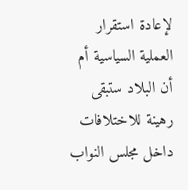لإعادة استقرار العملية السياسية أم أن البلاد ستبقى رهينة للاختلافات داخل مجلس النواب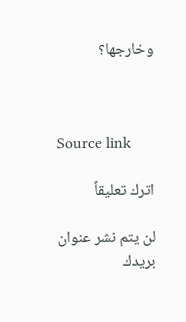وخارجها؟



Source link

اترك تعليقاً

لن يتم نشر عنوان بريدك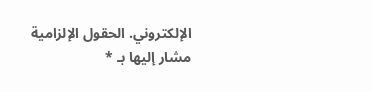الإلكتروني. الحقول الإلزامية مشار إليها بـ *